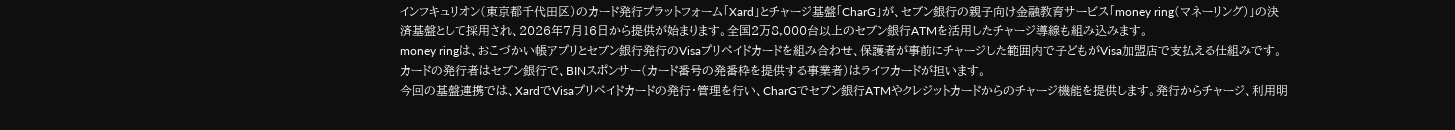インフキュリオン(東京都千代田区)のカード発行プラットフォーム「Xard」とチャージ基盤「CharG」が、セブン銀行の親子向け金融教育サービス「money ring(マネーリング)」の決済基盤として採用され、2026年7月16日から提供が始まります。全国2万8,000台以上のセブン銀行ATMを活用したチャージ導線も組み込みます。
money ringは、おこづかい帳アプリとセブン銀行発行のVisaプリペイドカードを組み合わせ、保護者が事前にチャージした範囲内で子どもがVisa加盟店で支払える仕組みです。カードの発行者はセブン銀行で、BINスポンサー(カード番号の発番枠を提供する事業者)はライフカードが担います。
今回の基盤連携では、XardでVisaプリペイドカードの発行・管理を行い、CharGでセブン銀行ATMやクレジットカードからのチャージ機能を提供します。発行からチャージ、利用明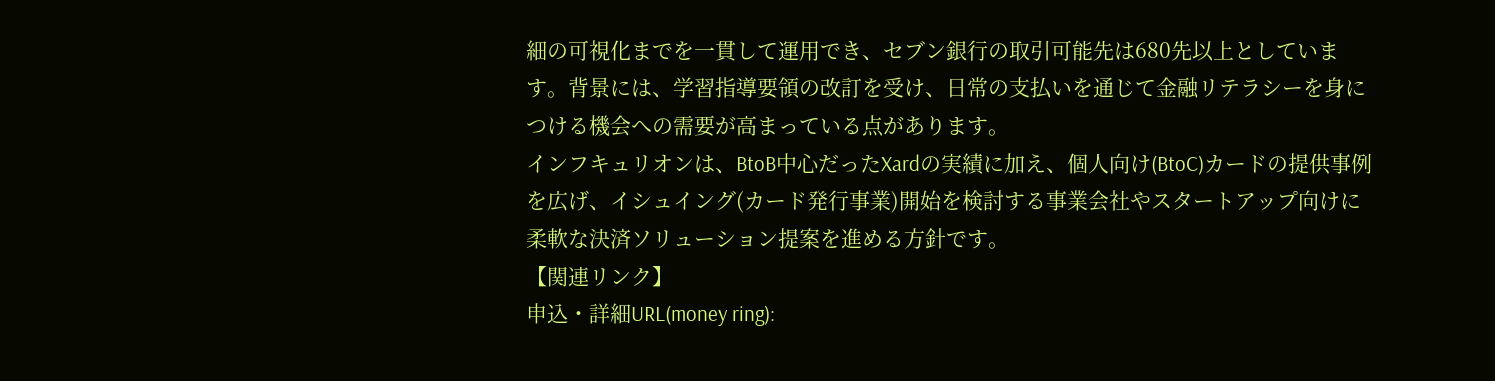細の可視化までを一貫して運用でき、セブン銀行の取引可能先は680先以上としています。背景には、学習指導要領の改訂を受け、日常の支払いを通じて金融リテラシーを身につける機会への需要が高まっている点があります。
インフキュリオンは、BtoB中心だったXardの実績に加え、個人向け(BtoC)カードの提供事例を広げ、イシュイング(カード発行事業)開始を検討する事業会社やスタートアップ向けに柔軟な決済ソリューション提案を進める方針です。
【関連リンク】
申込・詳細URL(money ring):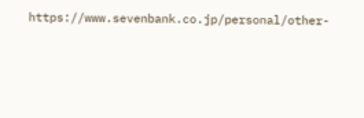https://www.sevenbank.co.jp/personal/other-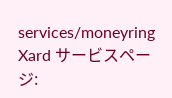services/moneyring
Xard サービスページ: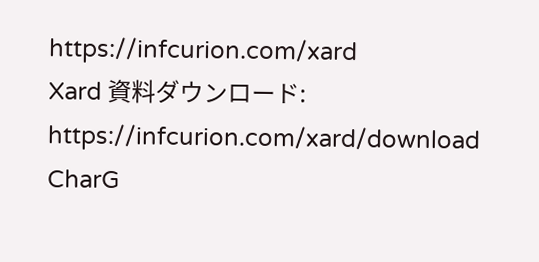https://infcurion.com/xard
Xard 資料ダウンロード: https://infcurion.com/xard/download
CharG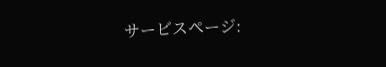サービスページ: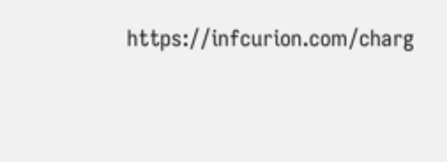https://infcurion.com/charg